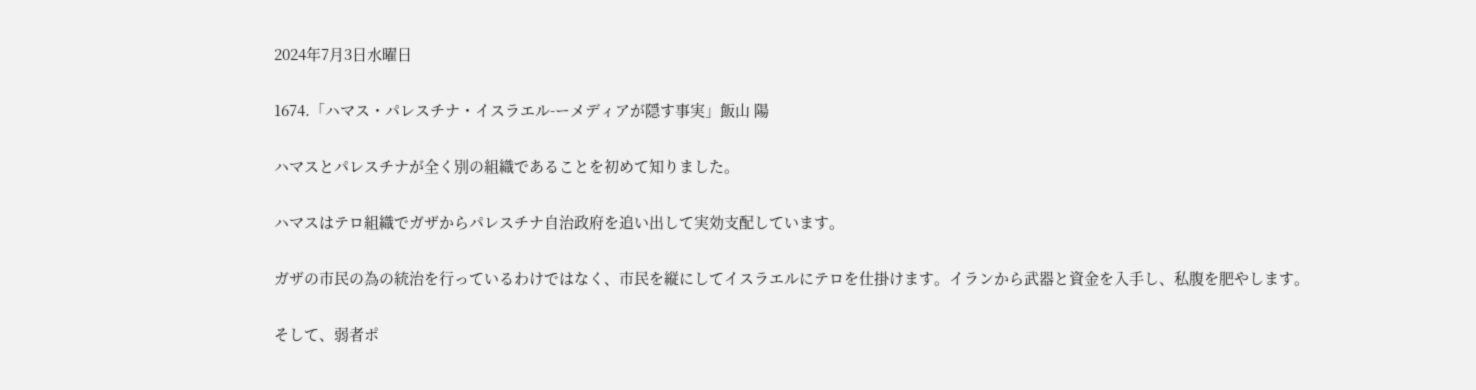2024年7月3日水曜日

1674.「ハマス・パレスチナ・イスラエル-ーメディアが隠す事実」飯山 陽

ハマスとパレスチナが全く別の組織であることを初めて知りました。

ハマスはテロ組織でガザからパレスチナ自治政府を追い出して実効支配しています。

ガザの市民の為の統治を行っているわけではなく、市民を縦にしてイスラエルにテロを仕掛けます。イランから武器と資金を入手し、私腹を肥やします。

そして、弱者ポ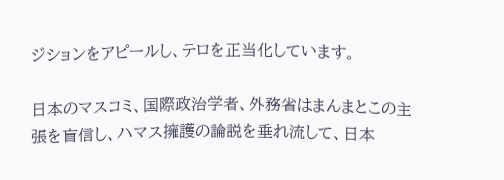ジションをアピールし、テロを正当化しています。

日本のマスコミ、国際政治学者、外務省はまんまとこの主張を盲信し、ハマス擁護の論説を垂れ流して、日本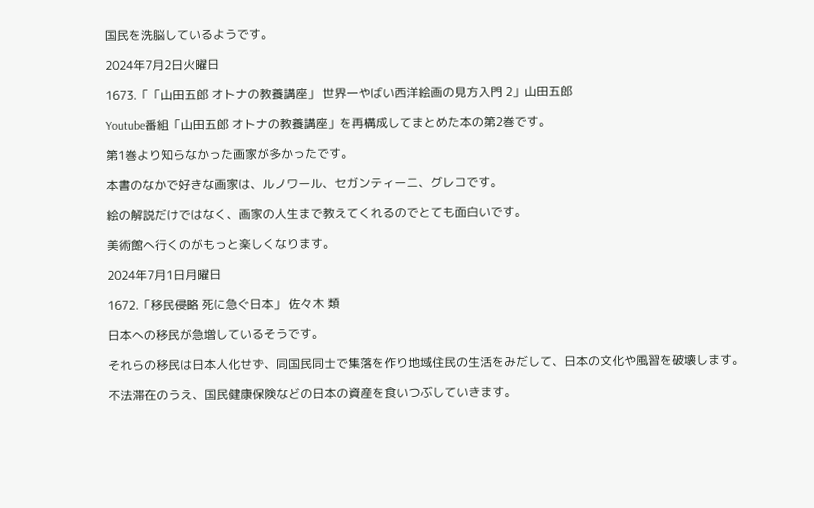国民を洗脳しているようです。

2024年7月2日火曜日

1673.「「山田五郎 オトナの教養講座」 世界一やばい西洋絵画の見方入門 2」山田五郎

Youtube番組「山田五郎 オトナの教養講座」を再構成してまとめた本の第2巻です。

第1巻より知らなかった画家が多かったです。

本書のなかで好きな画家は、ルノワール、セガンティーニ、グレコです。

絵の解説だけではなく、画家の人生まで教えてくれるのでとても面白いです。

美術館へ行くのがもっと楽しくなります。

2024年7月1日月曜日

1672.「移民侵略 死に急ぐ日本」 佐々木 類

日本への移民が急増しているそうです。

それらの移民は日本人化せず、同国民同士で集落を作り地域住民の生活をみだして、日本の文化や風習を破壊します。

不法滞在のうえ、国民健康保険などの日本の資産を食いつぶしていきます。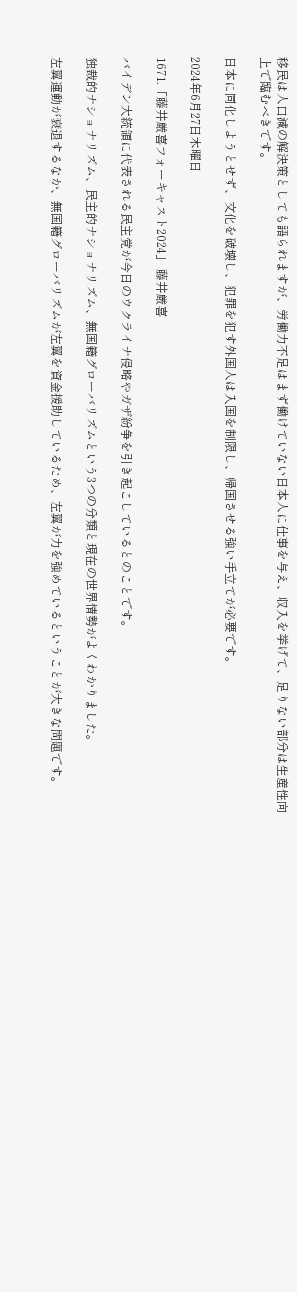移民は人口減の解決策としても語られますが、労働力不足はまず働けていない日本人に仕事を与え、収入を挙げて、足りない部分は生産性向上で臨むべきです。

日本に同化しようとせず、文化を破壊し、犯罪を犯す外国人は入国を制限し、帰国させる強い手立てが必要です。

2024年6月27日木曜日

1671.「藤井厳喜フォーキャスト2024」 藤井厳喜

バイデン大統領に代表される民主党が今日のウクライナ侵略やガザ紛争を引き起こしているとのことです。

独裁的ナショナリズム、民主的ナショナリズム、無国籍グローバリズムという3つの分類と現在の世界情勢がよくわかりました。

左翼運動が衰退するなか、無国籍グローバリズムが左翼を資金援助しているため、左翼が力を強めているということが大きな問題です。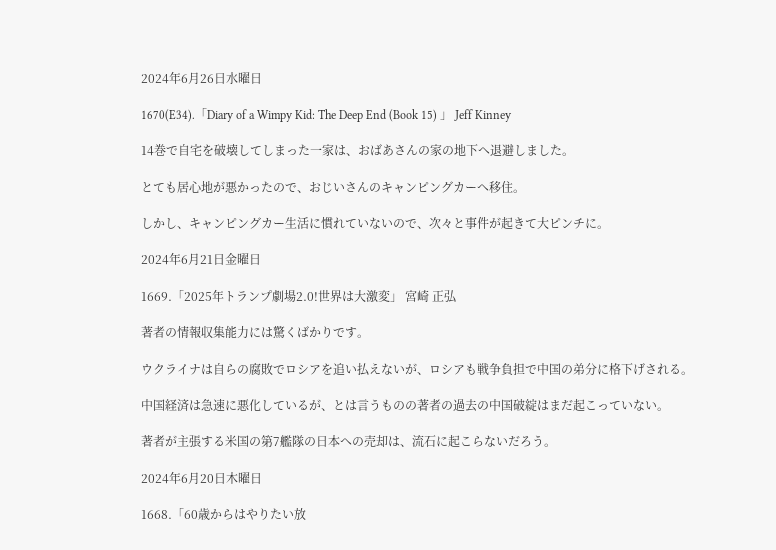2024年6月26日水曜日

1670(E34).「Diary of a Wimpy Kid: The Deep End (Book 15) 」 Jeff Kinney

14巻で自宅を破壊してしまった一家は、おばあさんの家の地下へ退避しました。

とても居心地が悪かったので、おじいさんのキャンピングカーへ移住。

しかし、キャンピングカー生活に慣れていないので、次々と事件が起きて大ピンチに。

2024年6月21日金曜日

1669.「2025年トランプ劇場2.0!世界は大激変」 宮崎 正弘

著者の情報収集能力には驚くばかりです。

ウクライナは自らの腐敗でロシアを追い払えないが、ロシアも戦争負担で中国の弟分に格下げされる。

中国経済は急速に悪化しているが、とは言うものの著者の過去の中国破綻はまだ起こっていない。

著者が主張する米国の第7艦隊の日本への売却は、流石に起こらないだろう。

2024年6月20日木曜日

1668.「60歳からはやりたい放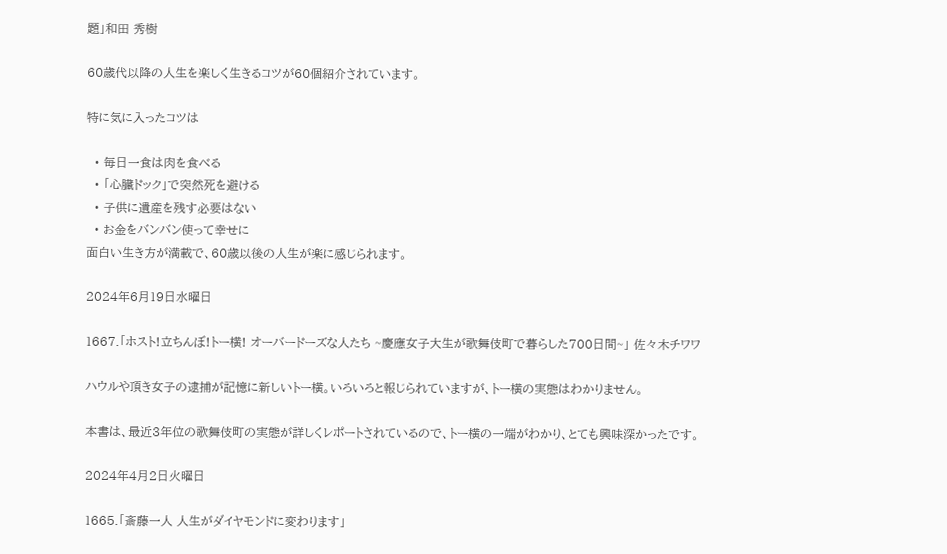題」和田 秀樹

60歳代以降の人生を楽しく生きるコツが60個紹介されています。

特に気に入ったコツは

  • 毎日一食は肉を食べる
  • 「心臓ドック」で突然死を避ける
  • 子供に遺産を残す必要はない
  • お金をバンバン使って幸せに
面白い生き方が満載で、60歳以後の人生が楽に感じられます。

2024年6月19日水曜日

1667.「ホスト!立ちんぼ!トー横! オーバードーズな人たち ~慶應女子大生が歌舞伎町で暮らした700日間~」 佐々木チワワ

ハウルや頂き女子の逮捕が記憶に新しいトー横。いろいろと報じられていますが、トー横の実態はわかりません。

本書は、最近3年位の歌舞伎町の実態が詳しくレポートされているので、トー横の一端がわかり、とても興味深かったです。

2024年4月2日火曜日

1665.「斎藤一人 人生がダイヤモンドに変わります」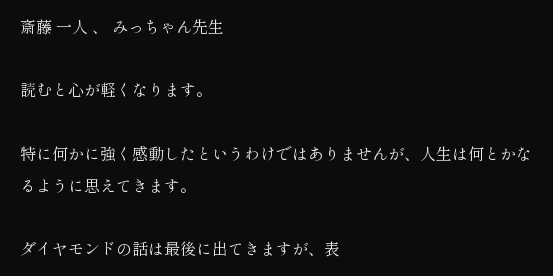斎藤 一人 、 みっちゃん先生

読むと心が軽くなります。

特に何かに強く感動したというわけではありませんが、人生は何とかなるように思えてきます。

ダイヤモンドの話は最後に出てきますが、表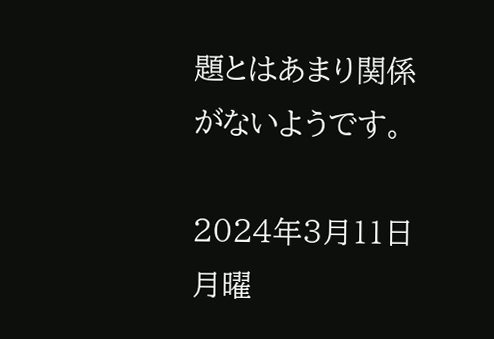題とはあまり関係がないようです。

2024年3月11日月曜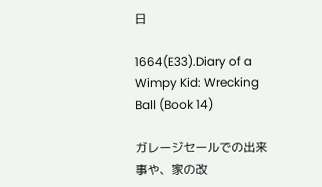日

1664(E33).Diary of a Wimpy Kid: Wrecking Ball (Book 14)

ガレージセールでの出来事や、家の改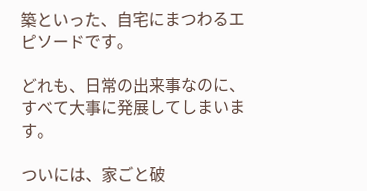築といった、自宅にまつわるエピソードです。

どれも、日常の出来事なのに、すべて大事に発展してしまいます。

ついには、家ごと破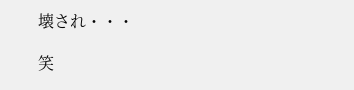壊され・・・

笑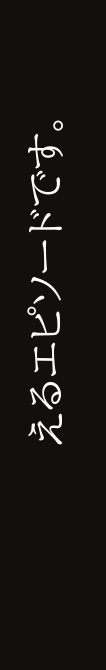えるエピソードです。